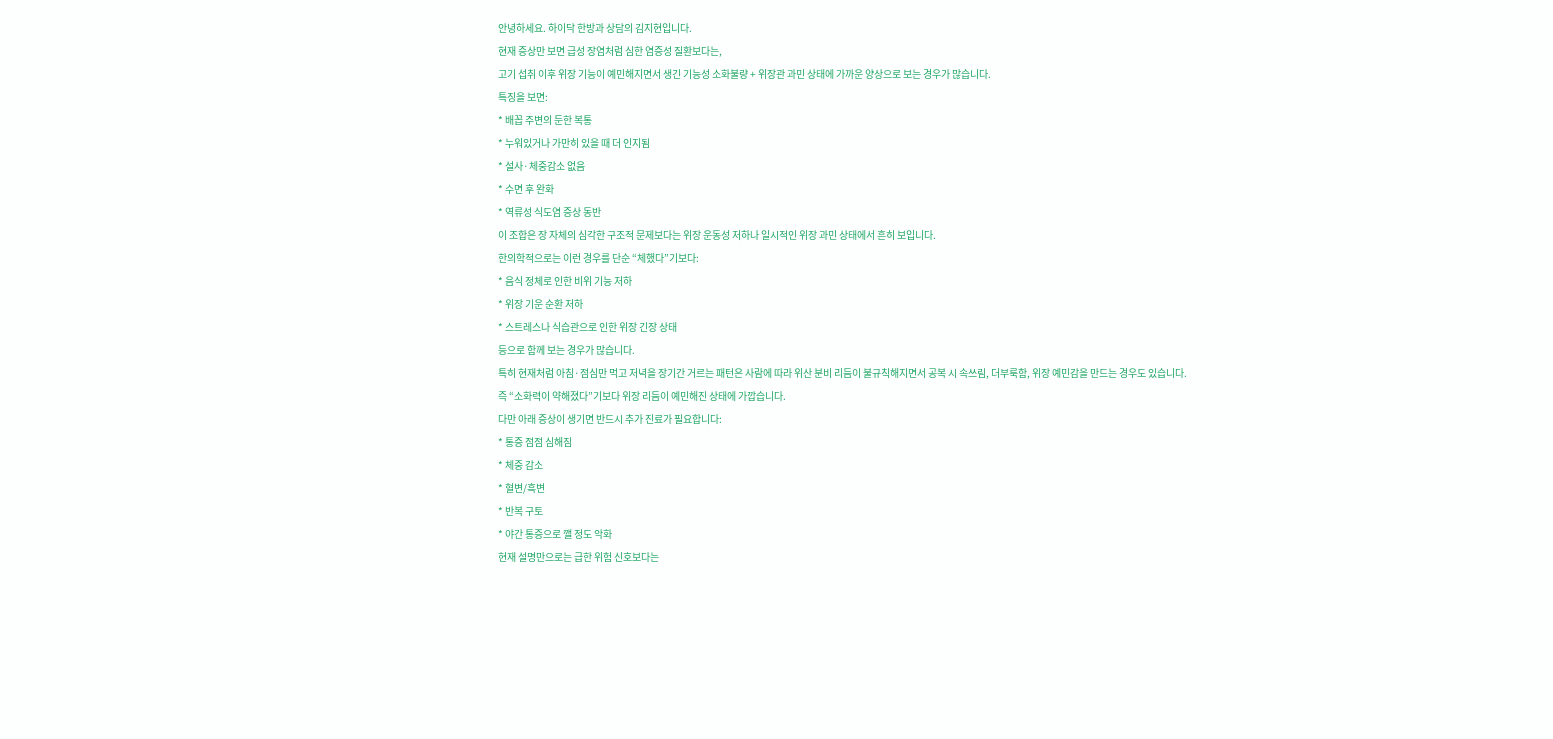안녕하세요. 하이닥 한방과 상담의 김지현입니다.
현재 증상만 보면 급성 장염처럼 심한 염증성 질환보다는,
고기 섭취 이후 위장 기능이 예민해지면서 생긴 기능성 소화불량 + 위장관 과민 상태에 가까운 양상으로 보는 경우가 많습니다.
특징을 보면:
* 배꼽 주변의 둔한 복통
* 누워있거나 가만히 있을 때 더 인지됨
* 설사·체중감소 없음
* 수면 후 완화
* 역류성 식도염 증상 동반
이 조합은 장 자체의 심각한 구조적 문제보다는 위장 운동성 저하나 일시적인 위장 과민 상태에서 흔히 보입니다.
한의학적으로는 이런 경우를 단순 “체했다”기보다:
* 음식 정체로 인한 비위 기능 저하
* 위장 기운 순환 저하
* 스트레스나 식습관으로 인한 위장 긴장 상태
등으로 함께 보는 경우가 많습니다.
특히 현재처럼 아침·점심만 먹고 저녁을 장기간 거르는 패턴은 사람에 따라 위산 분비 리듬이 불규칙해지면서 공복 시 속쓰림, 더부룩함, 위장 예민감을 만드는 경우도 있습니다.
즉 “소화력이 약해졌다”기보다 위장 리듬이 예민해진 상태에 가깝습니다.
다만 아래 증상이 생기면 반드시 추가 진료가 필요합니다:
* 통증 점점 심해짐
* 체중 감소
* 혈변/흑변
* 반복 구토
* 야간 통증으로 깰 정도 악화
현재 설명만으로는 급한 위험 신호보다는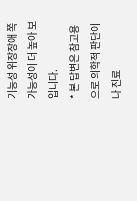기능성 위장장애 쪽 가능성이 더 높아 보입니다.
* 본 답변은 참고용으로 의학적 판단이나 진료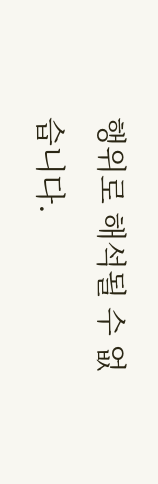행위로 해석될 수 없습니다.